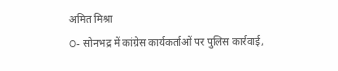अमित मिश्रा
O- सोनभद्र में कांग्रेस कार्यकर्ताओं पर पुलिस कार्रवाई,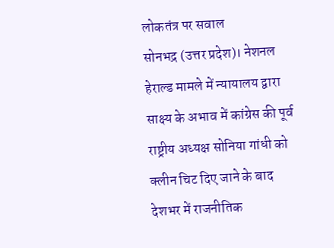लोकतंत्र पर सवाल
सोनभद्र (उत्तर प्रदेश)। नेशनल हेराल्ड मामले में न्यायालय द्वारा साक्ष्य के अभाव में कांग्रेस की पूर्व राष्ट्रीय अध्यक्ष सोनिया गांधी को क्लीन चिट दिए जाने के बाद देशभर में राजनीतिक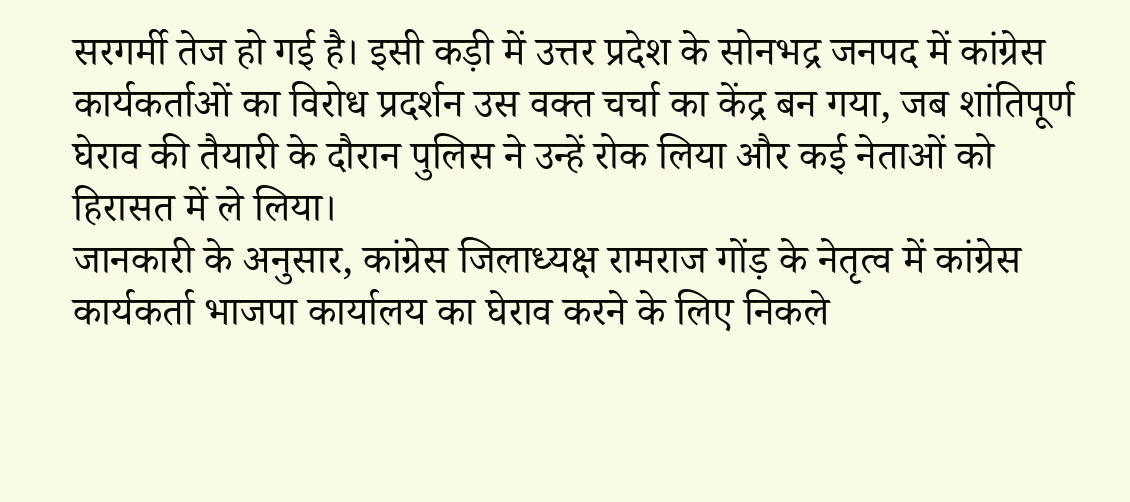सरगर्मी तेज हो गई है। इसी कड़ी में उत्तर प्रदेश के सोनभद्र जनपद में कांग्रेस कार्यकर्ताओं का विरोध प्रदर्शन उस वक्त चर्चा का केंद्र बन गया, जब शांतिपूर्ण घेराव की तैयारी के दौरान पुलिस ने उन्हें रोक लिया और कई नेताओं को हिरासत में ले लिया।
जानकारी के अनुसार, कांग्रेस जिलाध्यक्ष रामराज गोंड़ के नेतृत्व में कांग्रेस कार्यकर्ता भाजपा कार्यालय का घेराव करने के लिए निकले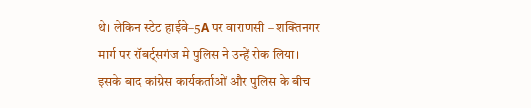थे। लेकिन स्टेट हाईवे–5A पर वाराणसी – शक्तिनगर मार्ग पर रॉबर्ट्सगंज मे पुलिस ने उन्हें रोक लिया। इसके बाद कांग्रेस कार्यकर्ताओं और पुलिस के बीच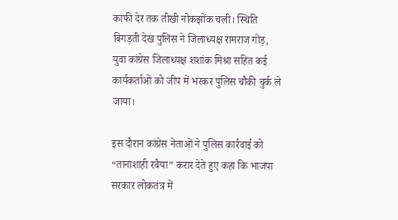काफी देर तक तीखी नोकझोंक चली। स्थिति बिगड़ती देख पुलिस ने जिलाध्यक्ष रामराज गोंड़, युवा कांग्रेस जिलाध्यक्ष शशांक मिश्रा सहित कई कार्यकर्ताओं को जीप में भरकर पुलिस चौकी चुर्क ले जाया।

इस दौरान कांग्रेस नेताओं ने पुलिस कार्रवाई को “तानाशाही रवैया” करार देते हुए कहा कि भाजपा सरकार लोकतंत्र में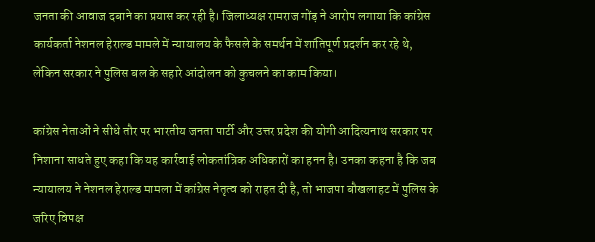जनता की आवाज दबाने का प्रयास कर रही है। जिलाध्यक्ष रामराज गोंड़ ने आरोप लगाया कि कांग्रेस कार्यकर्ता नेशनल हेराल्ड मामले में न्यायालय के फैसले के समर्थन में शांतिपूर्ण प्रदर्शन कर रहे थे, लेकिन सरकार ने पुलिस बल के सहारे आंदोलन को कुचलने का काम किया।

कांग्रेस नेताओं ने सीधे तौर पर भारतीय जनता पार्टी और उत्तर प्रदेश की योगी आदित्यनाथ सरकार पर निशाना साधते हुए कहा कि यह कार्रवाई लोकतांत्रिक अधिकारों का हनन है। उनका कहना है कि जब न्यायालय ने नेशनल हेराल्ड मामला में कांग्रेस नेतृत्व को राहत दी है, तो भाजपा बौखलाहट में पुलिस के जरिए विपक्ष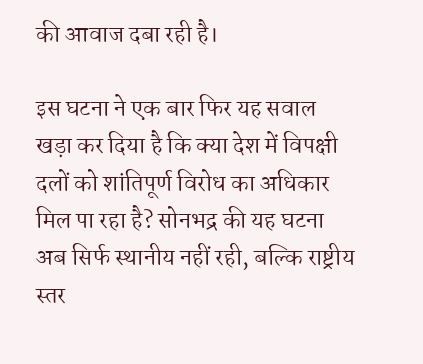की आवाज दबा रही है।

इस घटना ने एक बार फिर यह सवाल खड़ा कर दिया है कि क्या देश में विपक्षी दलों को शांतिपूर्ण विरोध का अधिकार मिल पा रहा है? सोनभद्र की यह घटना अब सिर्फ स्थानीय नहीं रही, बल्कि राष्ट्रीय स्तर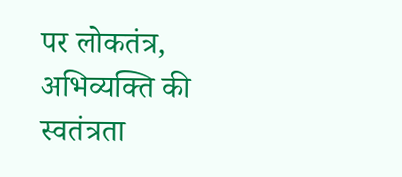पर लोकतंत्र, अभिव्यक्ति की स्वतंत्रता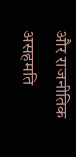और राजनीतिक असहमति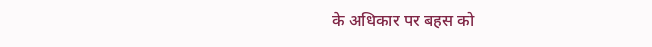के अधिकार पर बहस को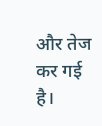और तेज कर गई है।